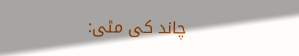چاند کی مٹی: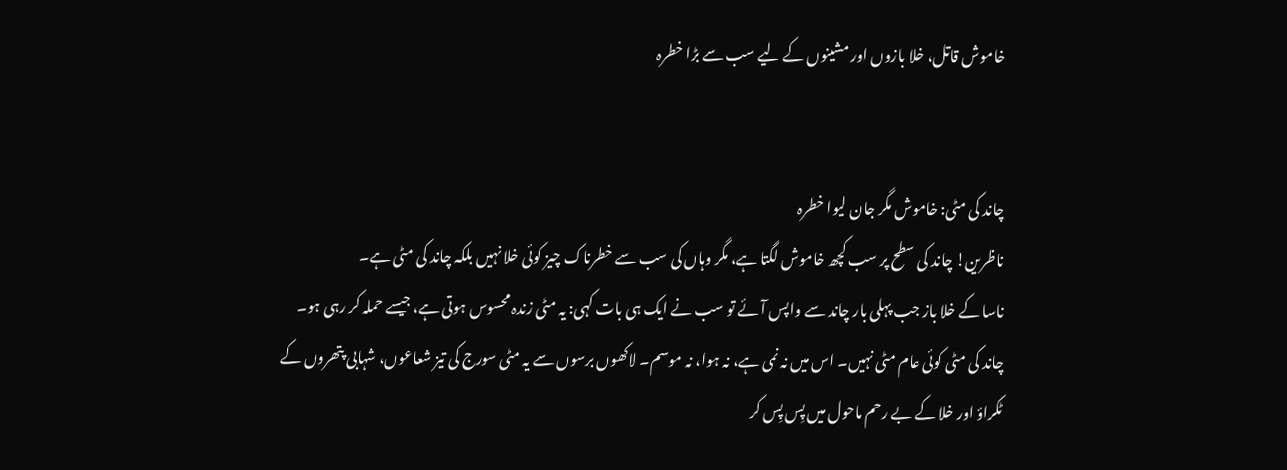خاموش قاتل، خلا بازوں اور مشینوں کے لیے سب سے بڑا خطرہ


چاند کی مٹی: خاموش مگر جان لیوا خطرہ
ناظرین! چاند کی سطح پر سب کچھ خاموش لگتا ہے، مگر وہاں کی سب سے خطرناک چیز کوئی خلا نہیں بلکہ چاند کی مٹی ہے۔
ناسا کے خلا باز جب پہلی بار چاند سے واپس آئے تو سب نے ایک ہی بات کہی: یہ مٹی زندہ محسوس ہوتی ہے، جیسے حملہ کر رہی ہو۔
چاند کی مٹی کوئی عام مٹی نہیں۔ اس میں نہ نمی ہے، نہ ہوا، نہ موسم۔ لاکھوں برسوں سے یہ مٹی سورج کی تیز شعاعوں، شہابی پتھروں کے ٹکراؤ اور خلا کے بے رحم ماحول میں پِس پِس کر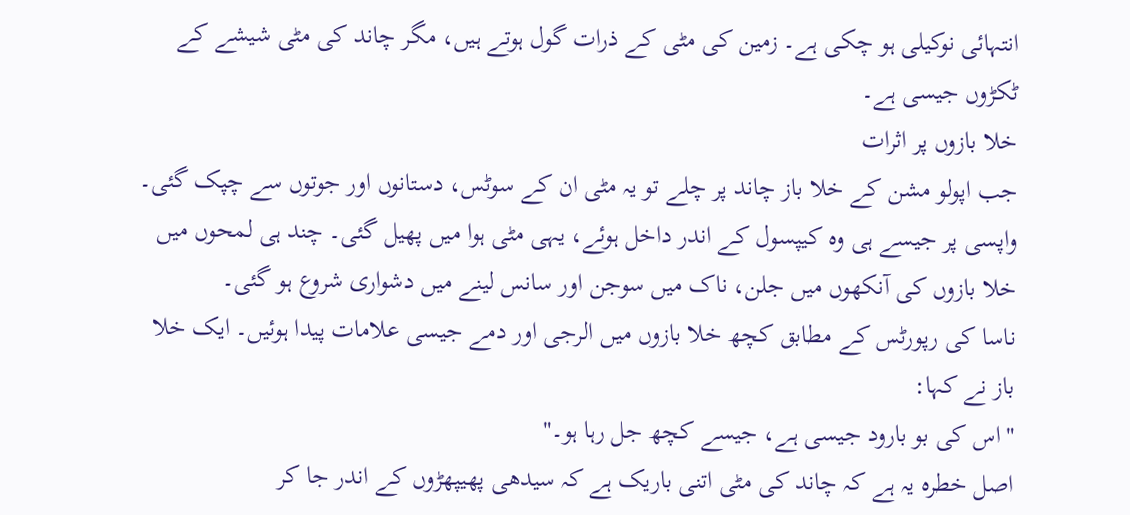انتہائی نوکیلی ہو چکی ہے۔ زمین کی مٹی کے ذرات گول ہوتے ہیں، مگر چاند کی مٹی شیشے کے ٹکڑوں جیسی ہے۔
خلا بازوں پر اثرات
جب اپولو مشن کے خلا باز چاند پر چلے تو یہ مٹی ان کے سوٹس، دستانوں اور جوتوں سے چپک گئی۔ واپسی پر جیسے ہی وہ کیپسول کے اندر داخل ہوئے، یہی مٹی ہوا میں پھیل گئی۔ چند ہی لمحوں میں خلا بازوں کی آنکھوں میں جلن، ناک میں سوجن اور سانس لینے میں دشواری شروع ہو گئی۔
ناسا کی رپورٹس کے مطابق کچھ خلا بازوں میں الرجی اور دمے جیسی علامات پیدا ہوئیں۔ ایک خلا باز نے کہا:
"اس کی بو بارود جیسی ہے، جیسے کچھ جل رہا ہو۔"
اصل خطرہ یہ ہے کہ چاند کی مٹی اتنی باریک ہے کہ سیدھی پھیپھڑوں کے اندر جا کر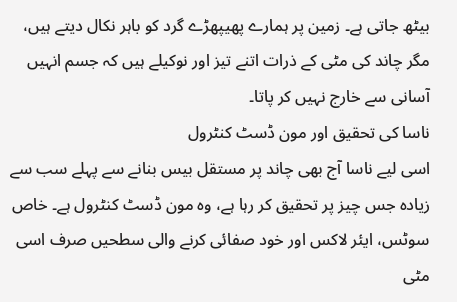بیٹھ جاتی ہے۔ زمین پر ہمارے پھیپھڑے گرد کو باہر نکال دیتے ہیں، مگر چاند کی مٹی کے ذرات اتنے تیز اور نوکیلے ہیں کہ جسم انہیں آسانی سے خارج نہیں کر پاتا۔
ناسا کی تحقیق اور مون ڈسٹ کنٹرول
اسی لیے ناسا آج بھی چاند پر مستقل بیس بنانے سے پہلے سب سے زیادہ جس چیز پر تحقیق کر رہا ہے، وہ مون ڈسٹ کنٹرول ہے۔ خاص سوٹس، ایئر لاکس اور خود صفائی کرنے والی سطحیں صرف اسی مٹی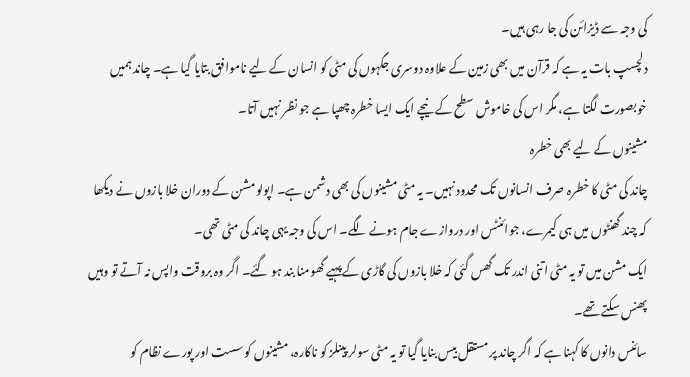کی وجہ سے ڈیزائن کی جا رہی ہیں۔
دلچسپ بات یہ ہے کہ قرآن میں بھی زمین کے علاوہ دوسری جگہوں کی مٹی کو انسان کے لیے ناموافق بتایا گیا ہے۔ چاند ہمیں خوبصورت لگتا ہے، مگر اس کی خاموش سطح کے نیچے ایک ایسا خطرہ چھپا ہے جو نظر نہیں آتا۔
مشینوں کے لیے بھی خطرہ
چاند کی مٹی کا خطرہ صرف انسانوں تک محدود نہیں۔ یہ مٹی مشینوں کی بھی دشمن ہے۔ اپولو مشن کے دوران خلا بازوں نے دیکھا کہ چند گھنٹوں میں ہی کیمرے، جوائنٹس اور دروازے جام ہونے لگے۔ اس کی وجہ یہی چاند کی مٹی تھی۔
ایک مشن میں تو یہ مٹی اتنی اندر تک گھس گئی کہ خلا بازوں کی گاڑی کے پہیے گھومنا بند ہو گئے۔ اگر وہ بروقت واپس نہ آتے تو وہیں پھنس سکتے تھے۔
سائنس دانوں کا کہنا ہے کہ اگر چاند پر مستقل بیس بنایا گیا تو یہ مٹی سولر پینلز کو ناکارہ، مشینوں کو سست اور پورے نظام کو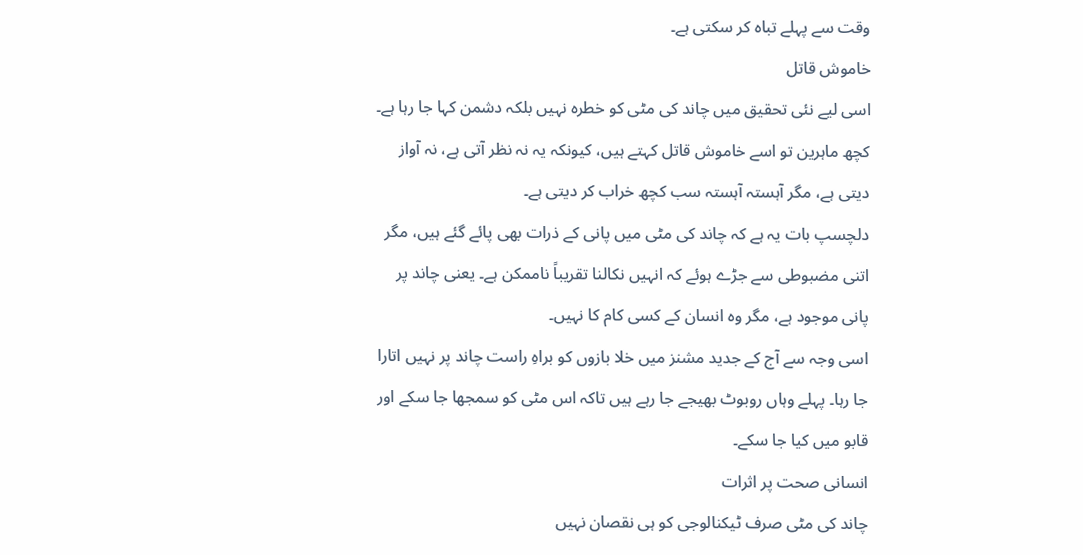وقت سے پہلے تباہ کر سکتی ہے۔
خاموش قاتل
اسی لیے نئی تحقیق میں چاند کی مٹی کو خطرہ نہیں بلکہ دشمن کہا جا رہا ہے۔ کچھ ماہرین تو اسے خاموش قاتل کہتے ہیں، کیونکہ یہ نہ نظر آتی ہے، نہ آواز دیتی ہے، مگر آہستہ آہستہ سب کچھ خراب کر دیتی ہے۔
دلچسپ بات یہ ہے کہ چاند کی مٹی میں پانی کے ذرات بھی پائے گئے ہیں، مگر اتنی مضبوطی سے جڑے ہوئے کہ انہیں نکالنا تقریباً ناممکن ہے۔ یعنی چاند پر پانی موجود ہے، مگر وہ انسان کے کسی کام کا نہیں۔
اسی وجہ سے آج کے جدید مشنز میں خلا بازوں کو براہِ راست چاند پر نہیں اتارا جا رہا۔ پہلے وہاں روبوٹ بھیجے جا رہے ہیں تاکہ اس مٹی کو سمجھا جا سکے اور قابو میں کیا جا سکے۔
انسانی صحت پر اثرات
چاند کی مٹی صرف ٹیکنالوجی کو ہی نقصان نہیں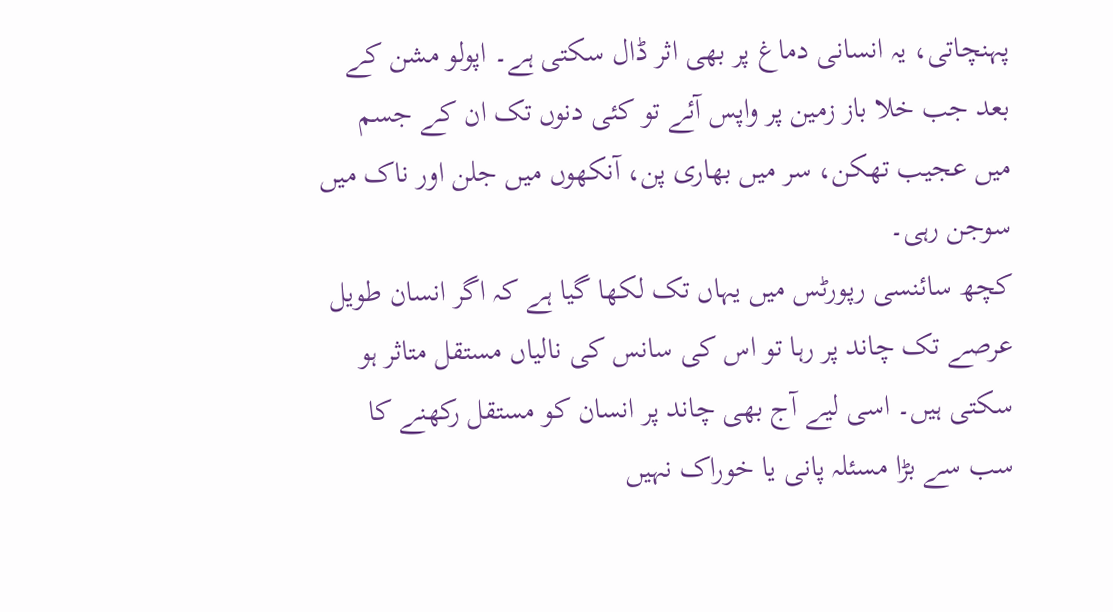پہنچاتی، یہ انسانی دماغ پر بھی اثر ڈال سکتی ہے۔ اپولو مشن کے بعد جب خلا باز زمین پر واپس آئے تو کئی دنوں تک ان کے جسم میں عجیب تھکن، سر میں بھاری پن، آنکھوں میں جلن اور ناک میں سوجن رہی۔
کچھ سائنسی رپورٹس میں یہاں تک لکھا گیا ہے کہ اگر انسان طویل عرصے تک چاند پر رہا تو اس کی سانس کی نالیاں مستقل متاثر ہو سکتی ہیں۔ اسی لیے آج بھی چاند پر انسان کو مستقل رکھنے کا سب سے بڑا مسئلہ پانی یا خوراک نہیں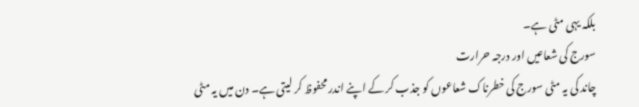بلکہ یہی مٹی ہے۔
سورج کی شعاعیں اور درجہ حرارت
چاند کی یہ مٹی سورج کی خطرناک شعاعوں کو جذب کر کے اپنے اندر محفوظ کر لیتی ہے۔ دن میں یہ مٹی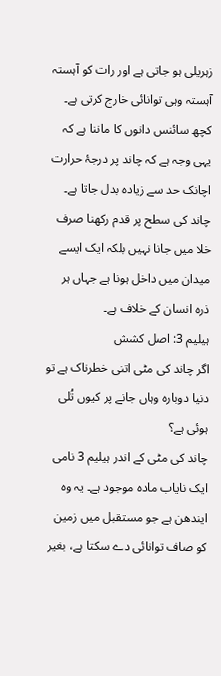زہریلی ہو جاتی ہے اور رات کو آہستہ آہستہ وہی توانائی خارج کرتی ہے۔ کچھ سائنس دانوں کا ماننا ہے کہ یہی وجہ ہے کہ چاند پر درجۂ حرارت اچانک حد سے زیادہ بدل جاتا ہے۔
چاند کی سطح پر قدم رکھنا صرف خلا میں جانا نہیں بلکہ ایک ایسے میدان میں داخل ہونا ہے جہاں ہر ذرہ انسان کے خلاف ہے۔
ہیلیم 3: اصل کشش
اگر چاند کی مٹی اتنی خطرناک ہے تو دنیا دوبارہ وہاں جانے پر کیوں تُلی ہوئی ہے؟
چاند کی مٹی کے اندر ہیلیم 3 نامی ایک نایاب مادہ موجود ہے۔ یہ وہ ایندھن ہے جو مستقبل میں زمین کو صاف توانائی دے سکتا ہے، بغیر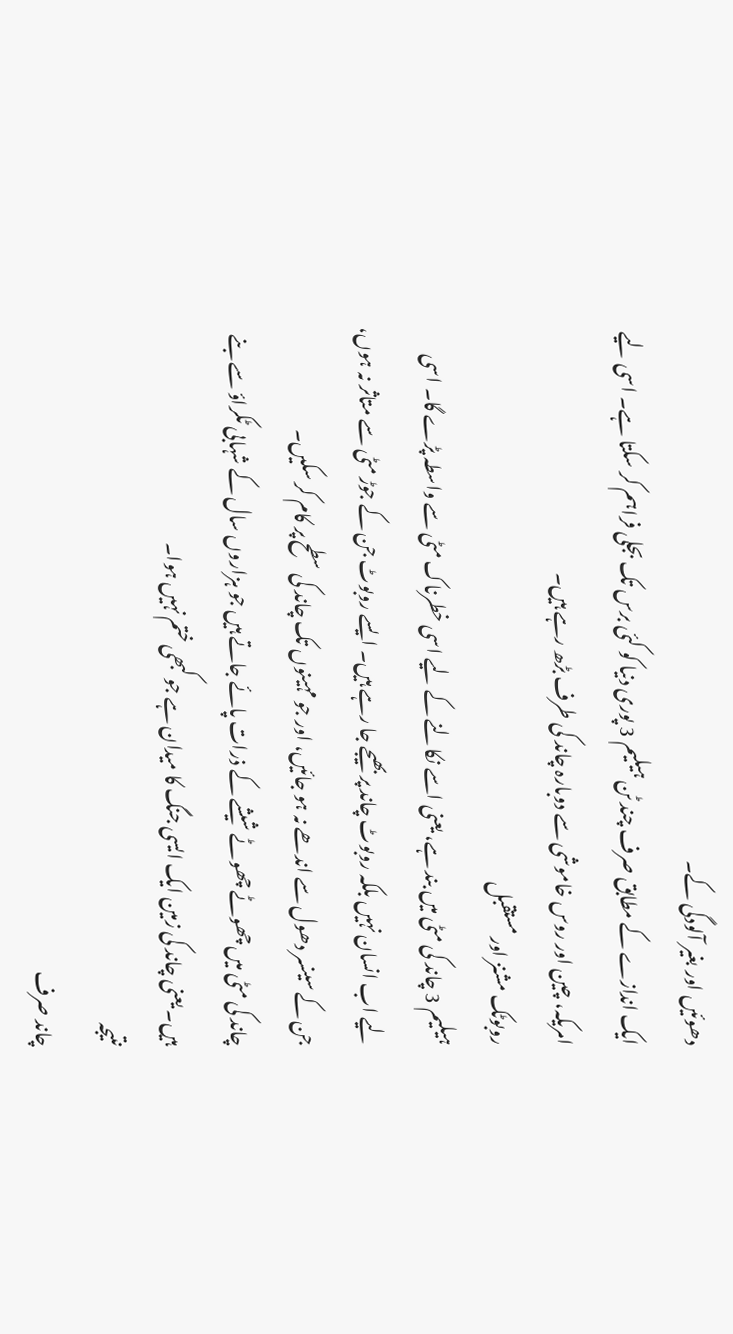دھوئیں اور بغیر آلودگی کے۔
ایک اندازے کے مطابق صرف چند ٹن ہیلیم 3 پوری دنیا کو کئی برس تک بجلی فراہم کر سکتا ہے۔ اسی لیے امریکہ، چین اور روس خاموشی سے دوبارہ چاند کی طرف بڑھ رہے ہیں۔
روبوٹک مشنز اور مستقبل
ہیلیم 3 چاند کی مٹی میں بند ہے، یعنی اسے نکالنے کے لیے اسی خطرناک مٹی سے واسطہ پڑے گا۔ اسی لیے اب انسان نہیں بلکہ روبوٹ چاند پر بھیجے جا رہے ہیں۔ ایسے روبوٹ جن کے جوڑ مٹی سے متاثر نہ ہوں، جن کے سینسر دھول سے اندھے نہ ہو جائیں، اور جو مہینوں تک چاند کی سطح پر کام کر سکیں۔
چاند کی مٹی میں چھوٹے چھوٹے شیشے کے ذرات پائے جاتے ہیں جو ہزاروں سال کے شہابی ٹکراؤ سے بنے ہیں۔ یعنی چاند کی زمین ایک ایسی جنگ کا میدان ہے جو کبھی ختم نہیں ہوا۔
نتیجہ
چاند صرف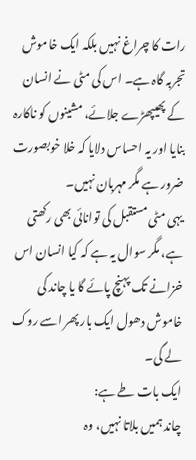رات کا چراغ نہیں بلکہ ایک خاموش تجربہ گاہ ہے۔ اس کی مٹی نے انسان کے پھیپھڑے جلائے، مشینوں کو ناکارہ بنایا اور یہ احساس دلایا کہ خلا خوبصورت ضرور ہے مگر مہربان نہیں۔
یہی مٹی مستقبل کی توانائی بھی رکھتی ہے، مگر سوال یہ ہے کہ کیا انسان اس خزانے تک پہنچ پائے گا یا چاند کی خاموش دھول ایک بار پھر اسے روک لے گی۔
ایک بات طے ہے:
چاند ہمیں بلاتا نہیں، وہ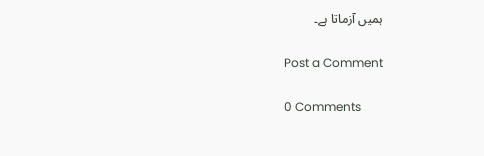ہمیں آزماتا ہے۔

Post a Comment

0 Comments